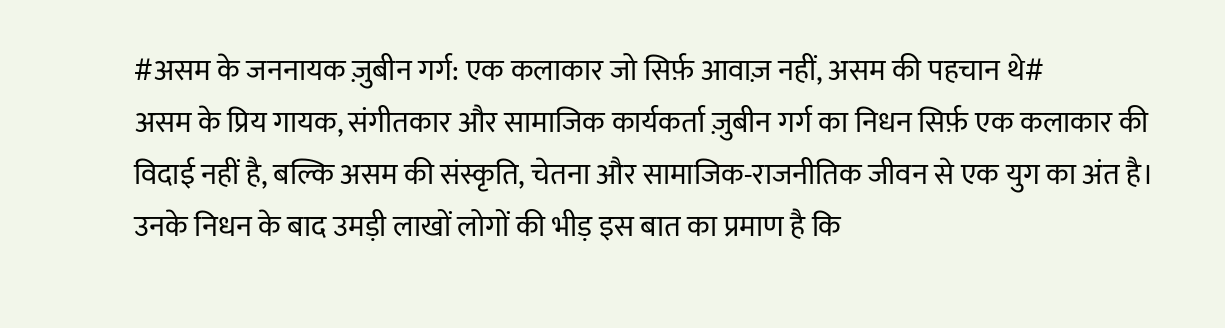#असम के जननायक ज़ुबीन गर्ग: एक कलाकार जो सिर्फ़ आवाज़ नहीं, असम की पहचान थे#
असम के प्रिय गायक, संगीतकार और सामाजिक कार्यकर्ता ज़ुबीन गर्ग का निधन सिर्फ़ एक कलाकार की विदाई नहीं है, बल्कि असम की संस्कृति, चेतना और सामाजिक-राजनीतिक जीवन से एक युग का अंत है। उनके निधन के बाद उमड़ी लाखों लोगों की भीड़ इस बात का प्रमाण है कि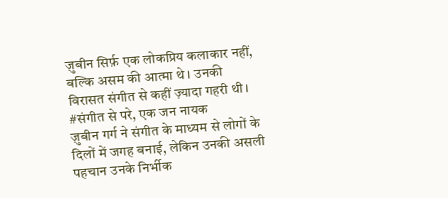ज़ुबीन सिर्फ़ एक लोकप्रिय कलाकार नहीं, बल्कि असम की आत्मा थे। उनकी विरासत संगीत से कहीं ज़्यादा गहरी थी।
#संगीत से परे, एक जन नायक
ज़ुबीन गर्ग ने संगीत के माध्यम से लोगों के दिलों में जगह बनाई, लेकिन उनकी असली पहचान उनके निर्भीक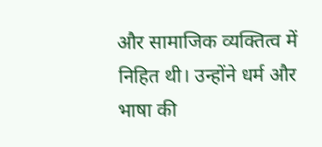और सामाजिक व्यक्तित्व में निहित थी। उन्होंने धर्म और भाषा की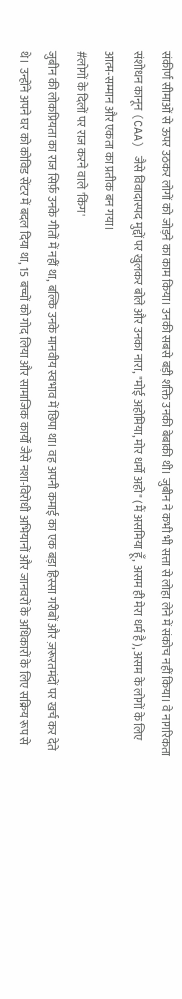संकीर्ण सीमाओं से ऊपर उठकर लोगों को जोड़ने का काम किया। उनकी सबसे बड़ी शक्ति उनकी बेबाकी थी। जुबीन ने कभी भी सत्ता से लोहा लेने में संकोच नहीं किया। वे नागरिकता संशोधन कानून (CAA) जैसे विवादास्पद मुद्दों पर खुलकर बोले और उनका नारा, "मोई अहोमिया, मोर धर्मो अहो" (मैं असमिया हूँ, असम ही मेरा धर्म है), असम के लोगों के लिए आत्म-सम्मान और एकता का प्रतीक बन गया।
#लोगों के दिलों पर राज करने वाले 'किंग'
जुबीन की लोकप्रियता का राज सिर्फ़ उनके गीतों में नहीं था, बल्कि उनके मानवीय स्वभाव में छिपा था। वह अपनी कमाई का एक बड़ा हिस्सा गरीबों और ज़रूरतमंदों पर खर्च कर देते थे। उन्होंने अपने घर को कोविड सेंटर में बदल दिया था, 15 बच्चों को गोद लिया और सामाजिक कार्यों जैसे नशा-विरोधी अभियानों और जानवरों के अधिकारों के लिए सक्रिय रूप से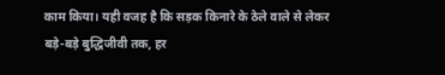काम किया। यही वजह है कि सड़क किनारे के ठेले वाले से लेकर बड़े-बड़े बुद्धिजीवी तक, हर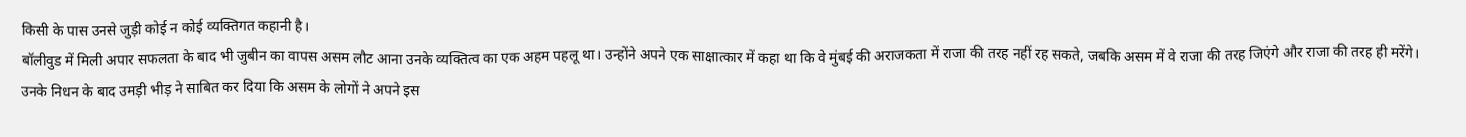किसी के पास उनसे जुड़ी कोई न कोई व्यक्तिगत कहानी है।
बॉलीवुड में मिली अपार सफलता के बाद भी जुबीन का वापस असम लौट आना उनके व्यक्तित्व का एक अहम पहलू था। उन्होंने अपने एक साक्षात्कार में कहा था कि वे मुंबई की अराजकता में राजा की तरह नहीं रह सकते, जबकि असम में वे राजा की तरह जिएंगे और राजा की तरह ही मरेंगे। उनके निधन के बाद उमड़ी भीड़ ने साबित कर दिया कि असम के लोगों ने अपने इस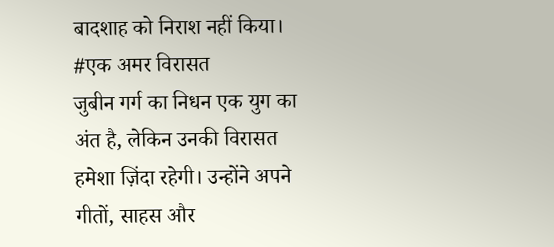बादशाह को निराश नहीं किया।
#एक अमर विरासत
जुबीन गर्ग का निधन एक युग का अंत है, लेकिन उनकी विरासत हमेशा ज़िंदा रहेगी। उन्होंने अपने गीतों, साहस और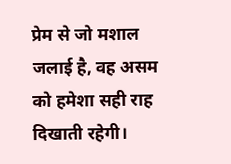प्रेम से जो मशाल जलाई है, वह असम को हमेशा सही राह दिखाती रहेगी।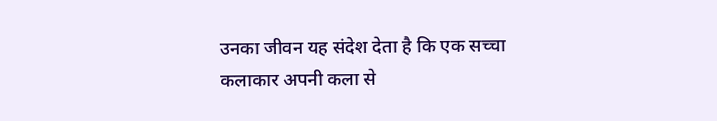उनका जीवन यह संदेश देता है कि एक सच्चा कलाकार अपनी कला से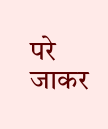परे जाकर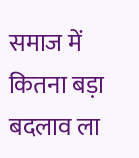समाज में कितना बड़ा बदलाव ला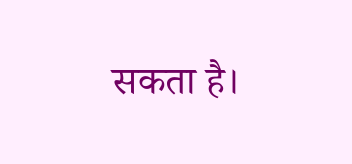सकता है।